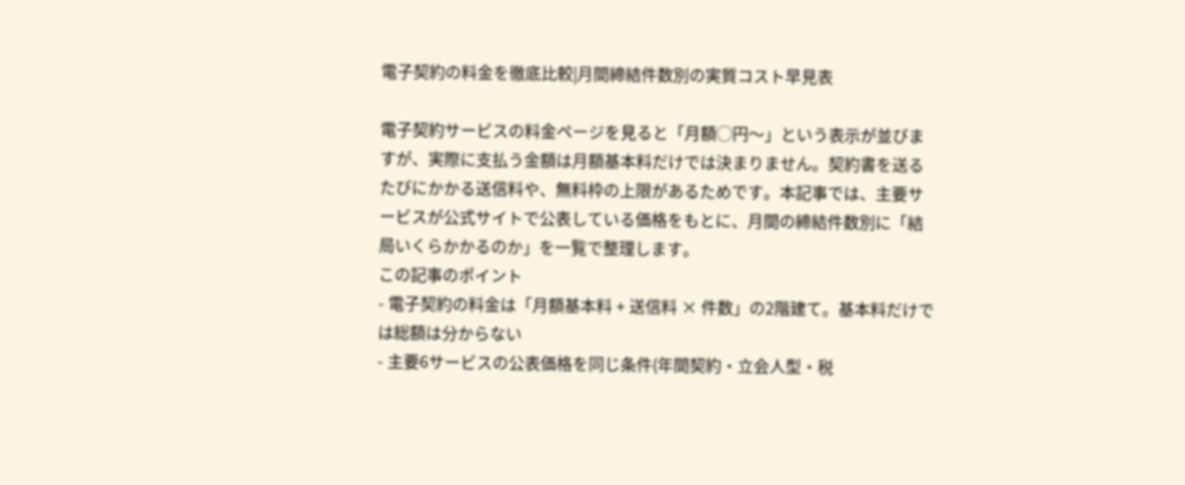電子契約の料金を徹底比較|月間締結件数別の実質コスト早見表

電子契約サービスの料金ページを見ると「月額◯円〜」という表示が並びますが、実際に支払う金額は月額基本料だけでは決まりません。契約書を送るたびにかかる送信料や、無料枠の上限があるためです。本記事では、主要サービスが公式サイトで公表している価格をもとに、月間の締結件数別に「結局いくらかかるのか」を一覧で整理します。
この記事のポイント
- 電子契約の料金は「月額基本料 + 送信料 × 件数」の2階建て。基本料だけでは総額は分からない
- 主要6サービスの公表価格を同じ条件(年間契約・立会人型・税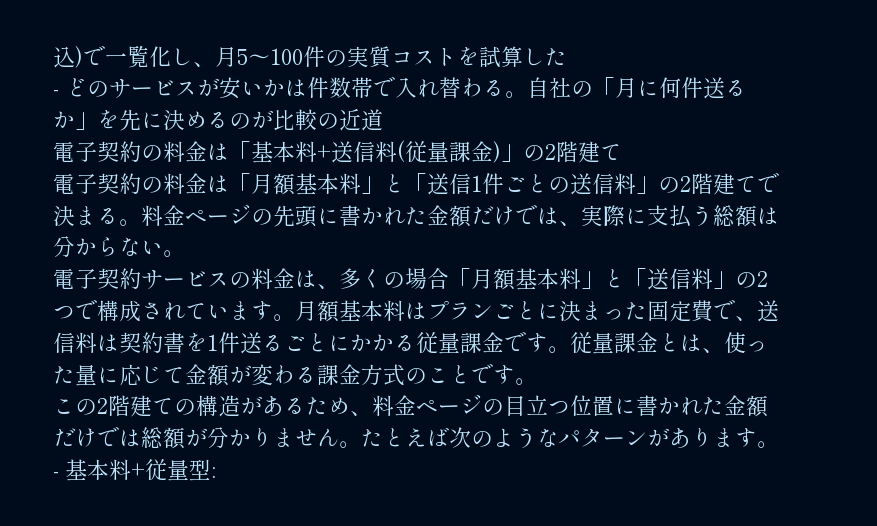込)で一覧化し、月5〜100件の実質コストを試算した
- どのサービスが安いかは件数帯で入れ替わる。自社の「月に何件送るか」を先に決めるのが比較の近道
電子契約の料金は「基本料+送信料(従量課金)」の2階建て
電子契約の料金は「月額基本料」と「送信1件ごとの送信料」の2階建てで決まる。料金ページの先頭に書かれた金額だけでは、実際に支払う総額は分からない。
電子契約サービスの料金は、多くの場合「月額基本料」と「送信料」の2つで構成されています。月額基本料はプランごとに決まった固定費で、送信料は契約書を1件送るごとにかかる従量課金です。従量課金とは、使った量に応じて金額が変わる課金方式のことです。
この2階建ての構造があるため、料金ページの目立つ位置に書かれた金額だけでは総額が分かりません。たとえば次のようなパターンがあります。
- 基本料+従量型: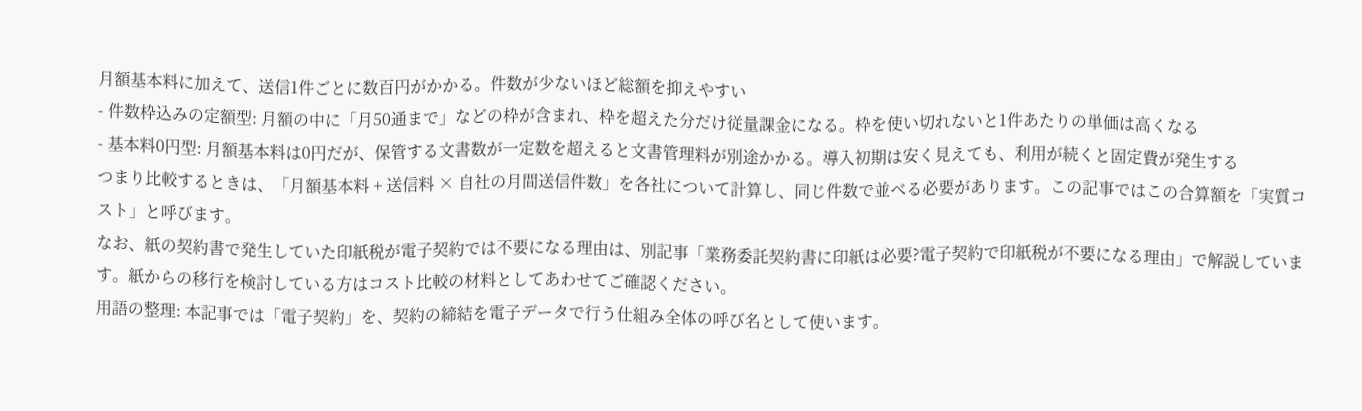月額基本料に加えて、送信1件ごとに数百円がかかる。件数が少ないほど総額を抑えやすい
- 件数枠込みの定額型: 月額の中に「月50通まで」などの枠が含まれ、枠を超えた分だけ従量課金になる。枠を使い切れないと1件あたりの単価は高くなる
- 基本料0円型: 月額基本料は0円だが、保管する文書数が一定数を超えると文書管理料が別途かかる。導入初期は安く見えても、利用が続くと固定費が発生する
つまり比較するときは、「月額基本料 + 送信料 × 自社の月間送信件数」を各社について計算し、同じ件数で並べる必要があります。この記事ではこの合算額を「実質コスト」と呼びます。
なお、紙の契約書で発生していた印紙税が電子契約では不要になる理由は、別記事「業務委託契約書に印紙は必要?電子契約で印紙税が不要になる理由」で解説しています。紙からの移行を検討している方はコスト比較の材料としてあわせてご確認ください。
用語の整理: 本記事では「電子契約」を、契約の締結を電子データで行う仕組み全体の呼び名として使います。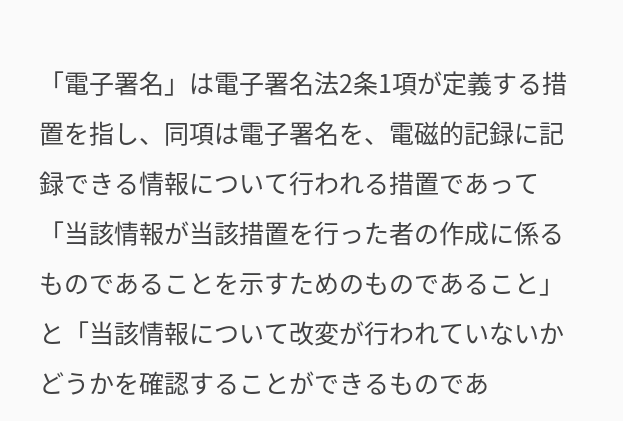「電子署名」は電子署名法2条1項が定義する措置を指し、同項は電子署名を、電磁的記録に記録できる情報について行われる措置であって「当該情報が当該措置を行った者の作成に係るものであることを示すためのものであること」と「当該情報について改変が行われていないかどうかを確認することができるものであ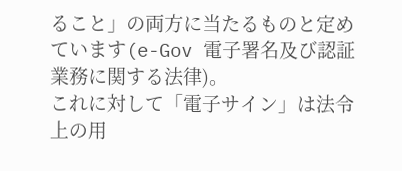ること」の両方に当たるものと定めています(e-Gov 電子署名及び認証業務に関する法律)。
これに対して「電子サイン」は法令上の用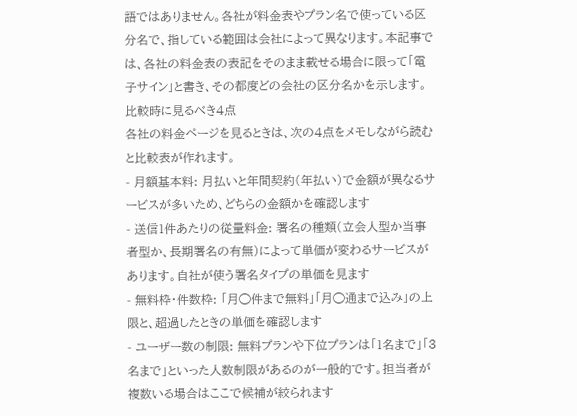語ではありません。各社が料金表やプラン名で使っている区分名で、指している範囲は会社によって異なります。本記事では、各社の料金表の表記をそのまま載せる場合に限って「電子サイン」と書き、その都度どの会社の区分名かを示します。
比較時に見るべき4点
各社の料金ページを見るときは、次の4点をメモしながら読むと比較表が作れます。
- 月額基本料: 月払いと年間契約(年払い)で金額が異なるサービスが多いため、どちらの金額かを確認します
- 送信1件あたりの従量料金: 署名の種類(立会人型か当事者型か、長期署名の有無)によって単価が変わるサービスがあります。自社が使う署名タイプの単価を見ます
- 無料枠・件数枠: 「月◯件まで無料」「月◯通まで込み」の上限と、超過したときの単価を確認します
- ユーザー数の制限: 無料プランや下位プランは「1名まで」「3名まで」といった人数制限があるのが一般的です。担当者が複数いる場合はここで候補が絞られます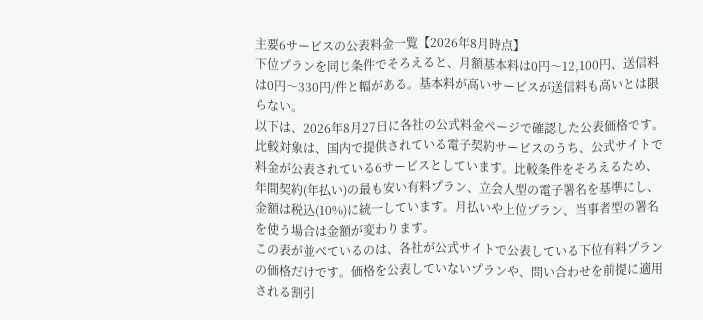主要6サービスの公表料金一覧【2026年8月時点】
下位プランを同じ条件でそろえると、月額基本料は0円〜12,100円、送信料は0円〜330円/件と幅がある。基本料が高いサービスが送信料も高いとは限らない。
以下は、2026年8月27日に各社の公式料金ページで確認した公表価格です。比較対象は、国内で提供されている電子契約サービスのうち、公式サイトで料金が公表されている6サービスとしています。比較条件をそろえるため、年間契約(年払い)の最も安い有料プラン、立会人型の電子署名を基準にし、金額は税込(10%)に統一しています。月払いや上位プラン、当事者型の署名を使う場合は金額が変わります。
この表が並べているのは、各社が公式サイトで公表している下位有料プランの価格だけです。価格を公表していないプランや、問い合わせを前提に適用される割引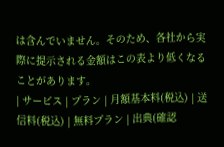は含んでいません。そのため、各社から実際に提示される金額はこの表より低くなることがあります。
| サービス | プラン | 月額基本料(税込) | 送信料(税込) | 無料プラン | 出典(確認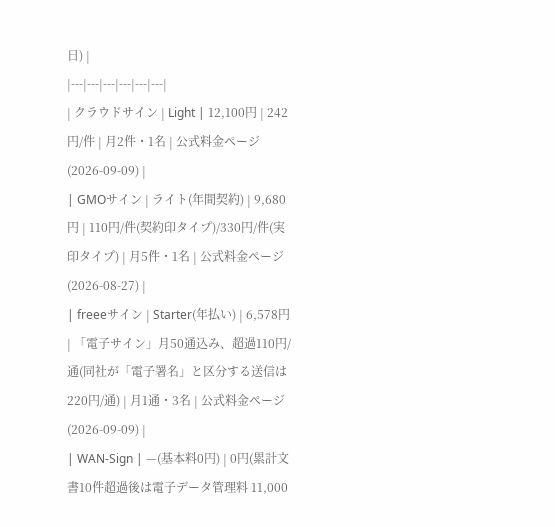日) |
|---|---|---|---|---|---|
| クラウドサイン | Light | 12,100円 | 242円/件 | 月2件・1名 | 公式料金ページ(2026-09-09) |
| GMOサイン | ライト(年間契約) | 9,680円 | 110円/件(契約印タイプ)/330円/件(実印タイプ) | 月5件・1名 | 公式料金ページ(2026-08-27) |
| freeeサイン | Starter(年払い) | 6,578円 | 「電子サイン」月50通込み、超過110円/通(同社が「電子署名」と区分する送信は220円/通) | 月1通・3名 | 公式料金ページ(2026-09-09) |
| WAN-Sign | —(基本料0円) | 0円(累計文書10件超過後は電子データ管理料 11,000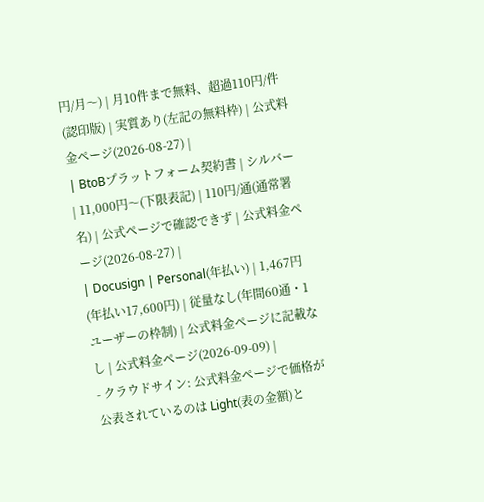円/月〜) | 月10件まで無料、超過110円/件(認印版) | 実質あり(左記の無料枠) | 公式料金ページ(2026-08-27) |
| BtoBプラットフォーム契約書 | シルバー | 11,000円〜(下限表記) | 110円/通(通常署名) | 公式ページで確認できず | 公式料金ページ(2026-08-27) |
| Docusign | Personal(年払い) | 1,467円(年払い17,600円) | 従量なし(年間60通・1ユーザーの枠制) | 公式料金ページに記載なし | 公式料金ページ(2026-09-09) |
- クラウドサイン: 公式料金ページで価格が公表されているのは Light(表の金額)と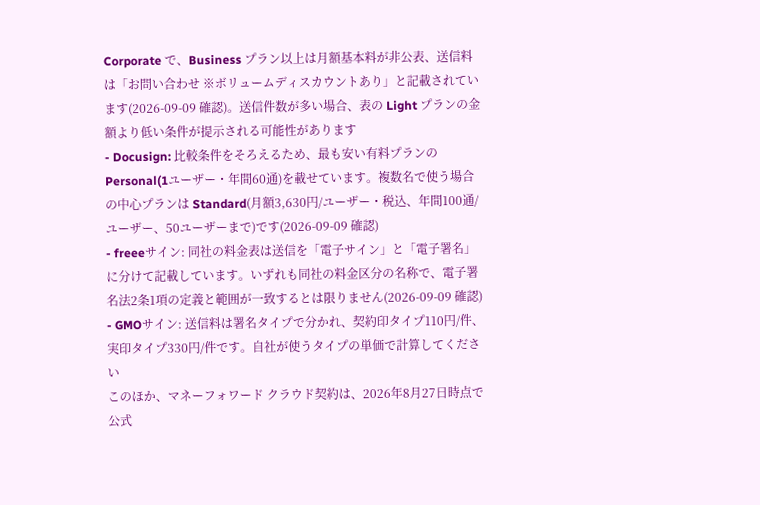Corporate で、Business プラン以上は月額基本料が非公表、送信料は「お問い合わせ ※ボリュームディスカウントあり」と記載されています(2026-09-09 確認)。送信件数が多い場合、表の Light プランの金額より低い条件が提示される可能性があります
- Docusign: 比較条件をそろえるため、最も安い有料プランの Personal(1ユーザー・年間60通)を載せています。複数名で使う場合の中心プランは Standard(月額3,630円/ユーザー・税込、年間100通/ユーザー、50ユーザーまで)です(2026-09-09 確認)
- freeeサイン: 同社の料金表は送信を「電子サイン」と「電子署名」に分けて記載しています。いずれも同社の料金区分の名称で、電子署名法2条1項の定義と範囲が一致するとは限りません(2026-09-09 確認)
- GMOサイン: 送信料は署名タイプで分かれ、契約印タイプ110円/件、実印タイプ330円/件です。自社が使うタイプの単価で計算してください
このほか、マネーフォワード クラウド契約は、2026年8月27日時点で公式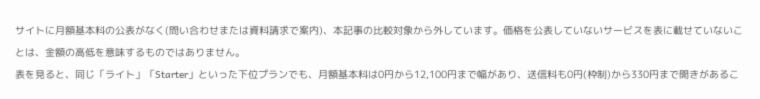サイトに月額基本料の公表がなく(問い合わせまたは資料請求で案内)、本記事の比較対象から外しています。価格を公表していないサービスを表に載せていないことは、金額の高低を意味するものではありません。
表を見ると、同じ「ライト」「Starter」といった下位プランでも、月額基本料は0円から12,100円まで幅があり、送信料も0円(枠制)から330円まで開きがあるこ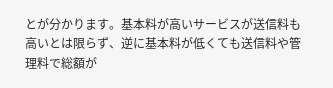とが分かります。基本料が高いサービスが送信料も高いとは限らず、逆に基本料が低くても送信料や管理料で総額が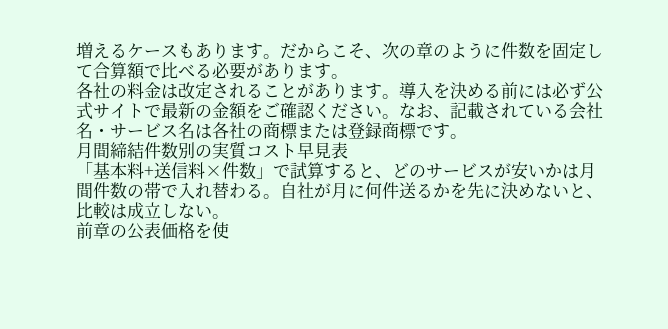増えるケースもあります。だからこそ、次の章のように件数を固定して合算額で比べる必要があります。
各社の料金は改定されることがあります。導入を決める前には必ず公式サイトで最新の金額をご確認ください。なお、記載されている会社名・サービス名は各社の商標または登録商標です。
月間締結件数別の実質コスト早見表
「基本料+送信料×件数」で試算すると、どのサービスが安いかは月間件数の帯で入れ替わる。自社が月に何件送るかを先に決めないと、比較は成立しない。
前章の公表価格を使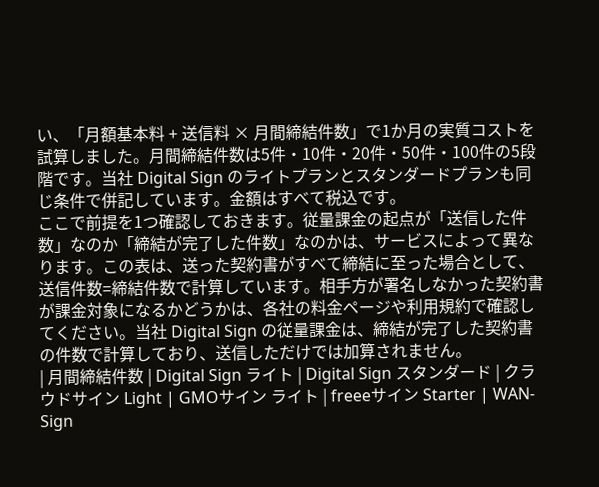い、「月額基本料 + 送信料 × 月間締結件数」で1か月の実質コストを試算しました。月間締結件数は5件・10件・20件・50件・100件の5段階です。当社 Digital Sign のライトプランとスタンダードプランも同じ条件で併記しています。金額はすべて税込です。
ここで前提を1つ確認しておきます。従量課金の起点が「送信した件数」なのか「締結が完了した件数」なのかは、サービスによって異なります。この表は、送った契約書がすべて締結に至った場合として、送信件数=締結件数で計算しています。相手方が署名しなかった契約書が課金対象になるかどうかは、各社の料金ページや利用規約で確認してください。当社 Digital Sign の従量課金は、締結が完了した契約書の件数で計算しており、送信しただけでは加算されません。
| 月間締結件数 | Digital Sign ライト | Digital Sign スタンダード | クラウドサイン Light | GMOサイン ライト | freeeサイン Starter | WAN-Sign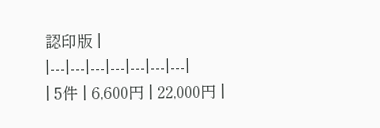認印版 |
|---|---|---|---|---|---|---|
| 5件 | 6,600円 | 22,000円 |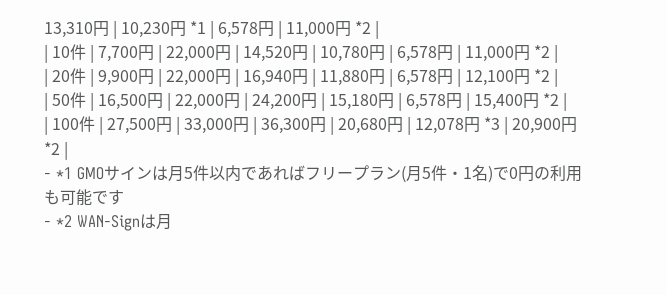13,310円 | 10,230円 *1 | 6,578円 | 11,000円 *2 |
| 10件 | 7,700円 | 22,000円 | 14,520円 | 10,780円 | 6,578円 | 11,000円 *2 |
| 20件 | 9,900円 | 22,000円 | 16,940円 | 11,880円 | 6,578円 | 12,100円 *2 |
| 50件 | 16,500円 | 22,000円 | 24,200円 | 15,180円 | 6,578円 | 15,400円 *2 |
| 100件 | 27,500円 | 33,000円 | 36,300円 | 20,680円 | 12,078円 *3 | 20,900円 *2 |
- *1 GMOサインは月5件以内であればフリープラン(月5件・1名)で0円の利用も可能です
- *2 WAN-Signは月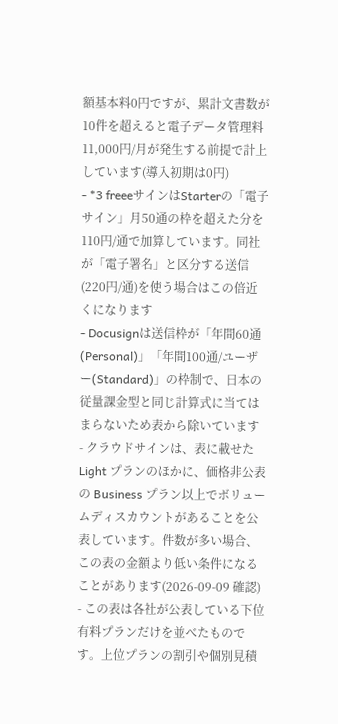額基本料0円ですが、累計文書数が10件を超えると電子データ管理料11,000円/月が発生する前提で計上しています(導入初期は0円)
- *3 freeeサインはStarterの「電子サイン」月50通の枠を超えた分を110円/通で加算しています。同社が「電子署名」と区分する送信(220円/通)を使う場合はこの倍近くになります
- Docusignは送信枠が「年間60通(Personal)」「年間100通/ユーザー(Standard)」の枠制で、日本の従量課金型と同じ計算式に当てはまらないため表から除いています
- クラウドサインは、表に載せた Light プランのほかに、価格非公表の Business プラン以上でボリュームディスカウントがあることを公表しています。件数が多い場合、この表の金額より低い条件になることがあります(2026-09-09 確認)
- この表は各社が公表している下位有料プランだけを並べたものです。上位プランの割引や個別見積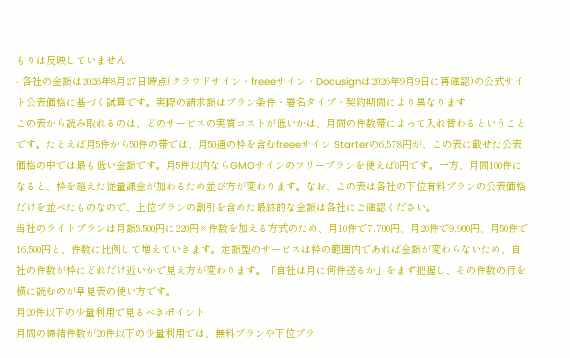もりは反映していません
- 各社の金額は2026年8月27日時点(クラウドサイン・freeeサイン・Docusignは2026年9月9日に再確認)の公式サイト公表価格に基づく試算です。実際の請求額はプラン条件・署名タイプ・契約期間により異なります
この表から読み取れるのは、どのサービスの実質コストが低いかは、月間の件数帯によって入れ替わるということです。たとえば月5件から50件の帯では、月50通の枠を含むfreeeサイン Starterの6,578円が、この表に載せた公表価格の中では最も低い金額です。月5件以内ならGMOサインのフリープランを使えば0円です。一方、月間100件になると、枠を超えた従量課金が加わるため並び方が変わります。なお、この表は各社の下位有料プランの公表価格だけを並べたものなので、上位プランの割引を含めた最終的な金額は各社にご確認ください。
当社のライトプランは月額5,500円に220円×件数を加える方式のため、月10件で7,700円、月20件で9,900円、月50件で16,500円と、件数に比例して増えていきます。定額型のサービスは枠の範囲内であれば金額が変わらないため、自社の件数が枠にどれだけ近いかで見え方が変わります。「自社は月に何件送るか」をまず把握し、その件数の行を横に読むのが早見表の使い方です。
月20件以下の少量利用で見るべきポイント
月間の締結件数が20件以下の少量利用では、無料プランや下位プラ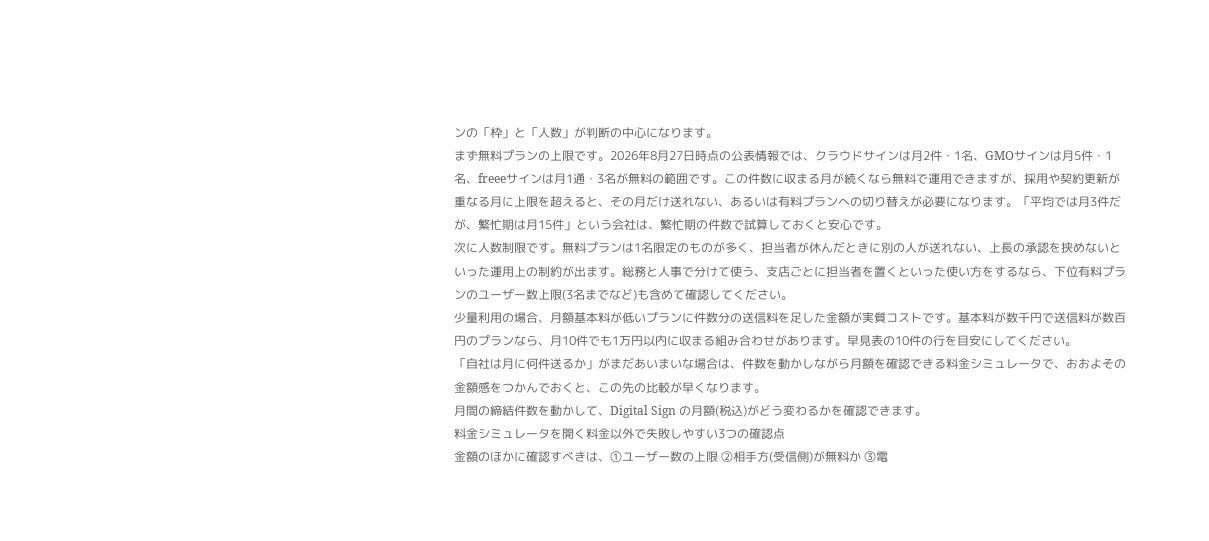ンの「枠」と「人数」が判断の中心になります。
まず無料プランの上限です。2026年8月27日時点の公表情報では、クラウドサインは月2件・1名、GMOサインは月5件・1名、freeeサインは月1通・3名が無料の範囲です。この件数に収まる月が続くなら無料で運用できますが、採用や契約更新が重なる月に上限を超えると、その月だけ送れない、あるいは有料プランへの切り替えが必要になります。「平均では月3件だが、繁忙期は月15件」という会社は、繁忙期の件数で試算しておくと安心です。
次に人数制限です。無料プランは1名限定のものが多く、担当者が休んだときに別の人が送れない、上長の承認を挟めないといった運用上の制約が出ます。総務と人事で分けて使う、支店ごとに担当者を置くといった使い方をするなら、下位有料プランのユーザー数上限(3名までなど)も含めて確認してください。
少量利用の場合、月額基本料が低いプランに件数分の送信料を足した金額が実質コストです。基本料が数千円で送信料が数百円のプランなら、月10件でも1万円以内に収まる組み合わせがあります。早見表の10件の行を目安にしてください。
「自社は月に何件送るか」がまだあいまいな場合は、件数を動かしながら月額を確認できる料金シミュレータで、おおよその金額感をつかんでおくと、この先の比較が早くなります。
月間の締結件数を動かして、Digital Sign の月額(税込)がどう変わるかを確認できます。
料金シミュレータを開く料金以外で失敗しやすい3つの確認点
金額のほかに確認すべきは、①ユーザー数の上限 ②相手方(受信側)が無料か ③電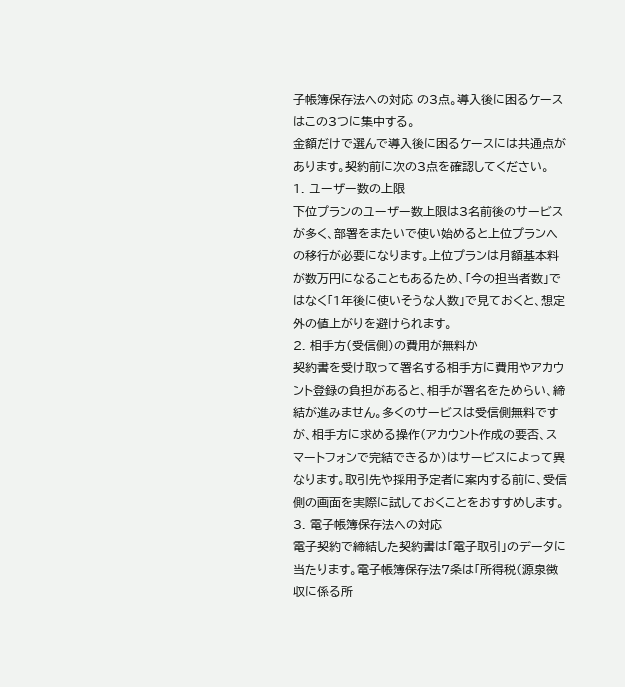子帳簿保存法への対応 の3点。導入後に困るケースはこの3つに集中する。
金額だけで選んで導入後に困るケースには共通点があります。契約前に次の3点を確認してください。
1. ユーザー数の上限
下位プランのユーザー数上限は3名前後のサービスが多く、部署をまたいで使い始めると上位プランへの移行が必要になります。上位プランは月額基本料が数万円になることもあるため、「今の担当者数」ではなく「1年後に使いそうな人数」で見ておくと、想定外の値上がりを避けられます。
2. 相手方(受信側)の費用が無料か
契約書を受け取って署名する相手方に費用やアカウント登録の負担があると、相手が署名をためらい、締結が進みません。多くのサービスは受信側無料ですが、相手方に求める操作(アカウント作成の要否、スマートフォンで完結できるか)はサービスによって異なります。取引先や採用予定者に案内する前に、受信側の画面を実際に試しておくことをおすすめします。
3. 電子帳簿保存法への対応
電子契約で締結した契約書は「電子取引」のデータに当たります。電子帳簿保存法7条は「所得税(源泉徴収に係る所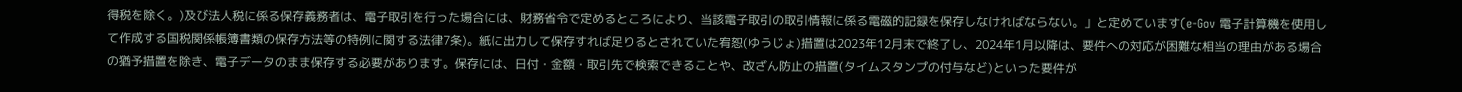得税を除く。)及び法人税に係る保存義務者は、電子取引を行った場合には、財務省令で定めるところにより、当該電子取引の取引情報に係る電磁的記録を保存しなければならない。」と定めています(e-Gov 電子計算機を使用して作成する国税関係帳簿書類の保存方法等の特例に関する法律7条)。紙に出力して保存すれば足りるとされていた宥恕(ゆうじょ)措置は2023年12月末で終了し、2024年1月以降は、要件への対応が困難な相当の理由がある場合の猶予措置を除き、電子データのまま保存する必要があります。保存には、日付・金額・取引先で検索できることや、改ざん防止の措置(タイムスタンプの付与など)といった要件が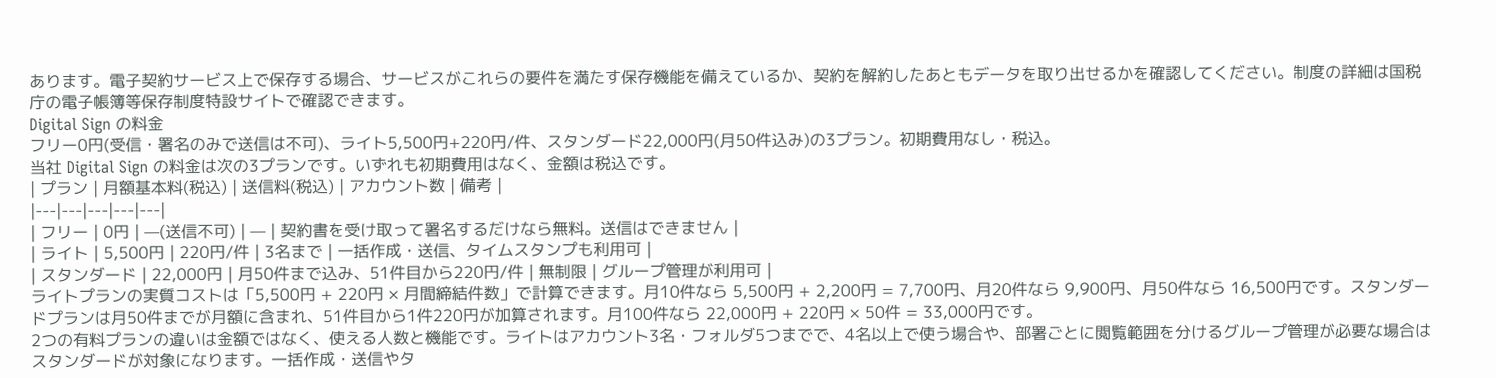あります。電子契約サービス上で保存する場合、サービスがこれらの要件を満たす保存機能を備えているか、契約を解約したあともデータを取り出せるかを確認してください。制度の詳細は国税庁の電子帳簿等保存制度特設サイトで確認できます。
Digital Sign の料金
フリー0円(受信・署名のみで送信は不可)、ライト5,500円+220円/件、スタンダード22,000円(月50件込み)の3プラン。初期費用なし・税込。
当社 Digital Sign の料金は次の3プランです。いずれも初期費用はなく、金額は税込です。
| プラン | 月額基本料(税込) | 送信料(税込) | アカウント数 | 備考 |
|---|---|---|---|---|
| フリー | 0円 | —(送信不可) | — | 契約書を受け取って署名するだけなら無料。送信はできません |
| ライト | 5,500円 | 220円/件 | 3名まで | 一括作成・送信、タイムスタンプも利用可 |
| スタンダード | 22,000円 | 月50件まで込み、51件目から220円/件 | 無制限 | グループ管理が利用可 |
ライトプランの実質コストは「5,500円 + 220円 × 月間締結件数」で計算できます。月10件なら 5,500円 + 2,200円 = 7,700円、月20件なら 9,900円、月50件なら 16,500円です。スタンダードプランは月50件までが月額に含まれ、51件目から1件220円が加算されます。月100件なら 22,000円 + 220円 × 50件 = 33,000円です。
2つの有料プランの違いは金額ではなく、使える人数と機能です。ライトはアカウント3名・フォルダ5つまでで、4名以上で使う場合や、部署ごとに閲覧範囲を分けるグループ管理が必要な場合はスタンダードが対象になります。一括作成・送信やタ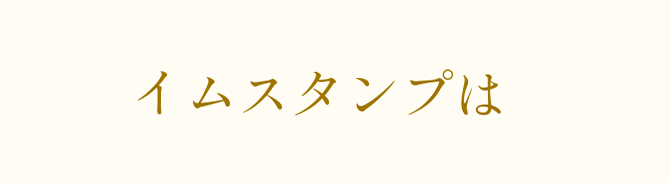イムスタンプは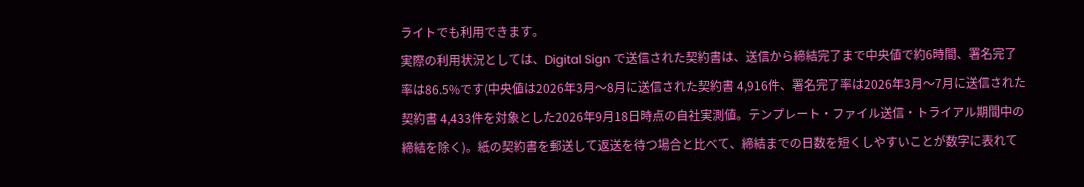ライトでも利用できます。
実際の利用状況としては、Digital Sign で送信された契約書は、送信から締結完了まで中央値で約6時間、署名完了率は86.5%です(中央値は2026年3月〜8月に送信された契約書 4,916件、署名完了率は2026年3月〜7月に送信された契約書 4,433件を対象とした2026年9月18日時点の自社実測値。テンプレート・ファイル送信・トライアル期間中の締結を除く)。紙の契約書を郵送して返送を待つ場合と比べて、締結までの日数を短くしやすいことが数字に表れて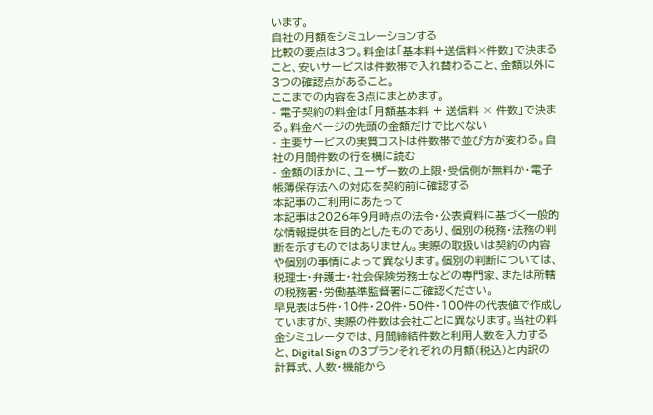います。
自社の月額をシミュレーションする
比較の要点は3つ。料金は「基本料+送信料×件数」で決まること、安いサービスは件数帯で入れ替わること、金額以外に3つの確認点があること。
ここまでの内容を3点にまとめます。
- 電子契約の料金は「月額基本料 + 送信料 × 件数」で決まる。料金ページの先頭の金額だけで比べない
- 主要サービスの実質コストは件数帯で並び方が変わる。自社の月間件数の行を横に読む
- 金額のほかに、ユーザー数の上限・受信側が無料か・電子帳簿保存法への対応を契約前に確認する
本記事のご利用にあたって
本記事は2026年9月時点の法令・公表資料に基づく一般的な情報提供を目的としたものであり、個別の税務・法務の判断を示すものではありません。実際の取扱いは契約の内容や個別の事情によって異なります。個別の判断については、税理士・弁護士・社会保険労務士などの専門家、または所轄の税務署・労働基準監督署にご確認ください。
早見表は5件・10件・20件・50件・100件の代表値で作成していますが、実際の件数は会社ごとに異なります。当社の料金シミュレータでは、月間締結件数と利用人数を入力すると、Digital Sign の3プランそれぞれの月額(税込)と内訳の計算式、人数・機能から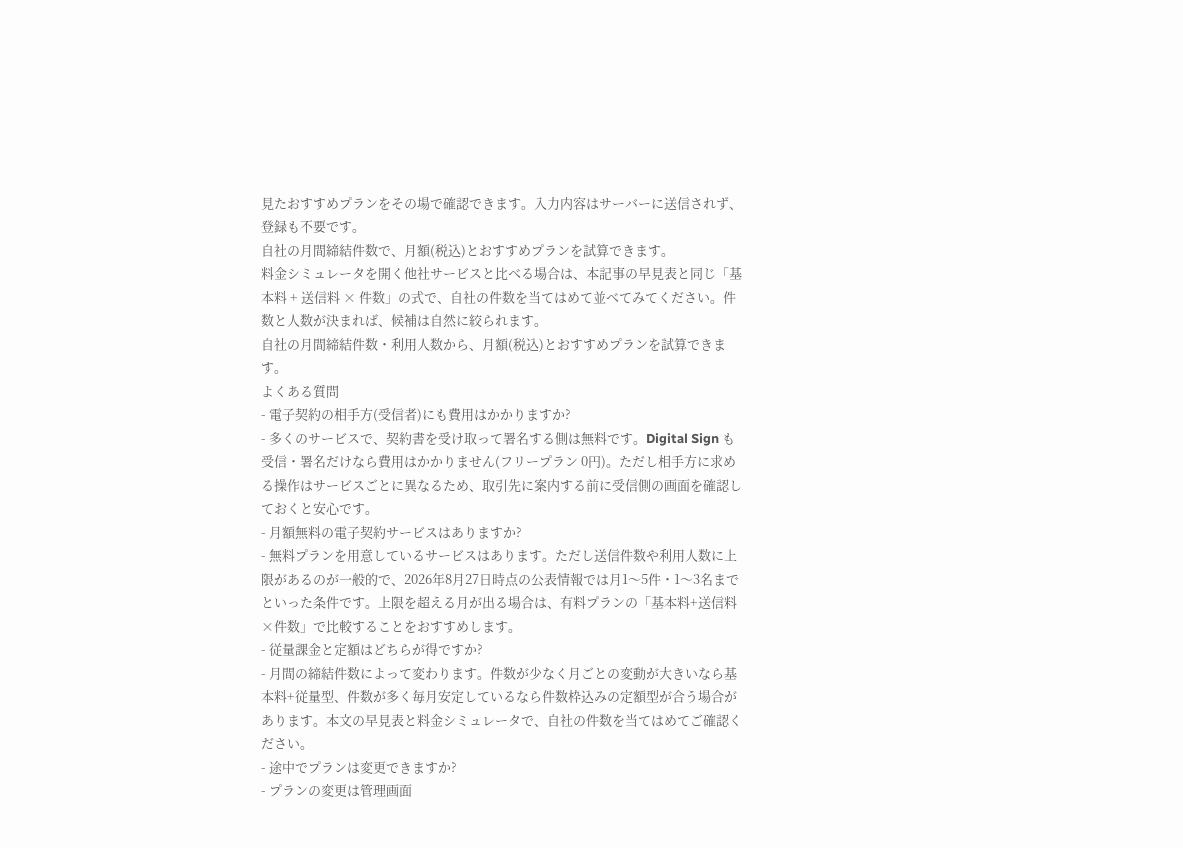見たおすすめプランをその場で確認できます。入力内容はサーバーに送信されず、登録も不要です。
自社の月間締結件数で、月額(税込)とおすすめプランを試算できます。
料金シミュレータを開く他社サービスと比べる場合は、本記事の早見表と同じ「基本料 + 送信料 × 件数」の式で、自社の件数を当てはめて並べてみてください。件数と人数が決まれば、候補は自然に絞られます。
自社の月間締結件数・利用人数から、月額(税込)とおすすめプランを試算できます。
よくある質問
- 電子契約の相手方(受信者)にも費用はかかりますか?
- 多くのサービスで、契約書を受け取って署名する側は無料です。Digital Sign も受信・署名だけなら費用はかかりません(フリープラン 0円)。ただし相手方に求める操作はサービスごとに異なるため、取引先に案内する前に受信側の画面を確認しておくと安心です。
- 月額無料の電子契約サービスはありますか?
- 無料プランを用意しているサービスはあります。ただし送信件数や利用人数に上限があるのが一般的で、2026年8月27日時点の公表情報では月1〜5件・1〜3名までといった条件です。上限を超える月が出る場合は、有料プランの「基本料+送信料×件数」で比較することをおすすめします。
- 従量課金と定額はどちらが得ですか?
- 月間の締結件数によって変わります。件数が少なく月ごとの変動が大きいなら基本料+従量型、件数が多く毎月安定しているなら件数枠込みの定額型が合う場合があります。本文の早見表と料金シミュレータで、自社の件数を当てはめてご確認ください。
- 途中でプランは変更できますか?
- プランの変更は管理画面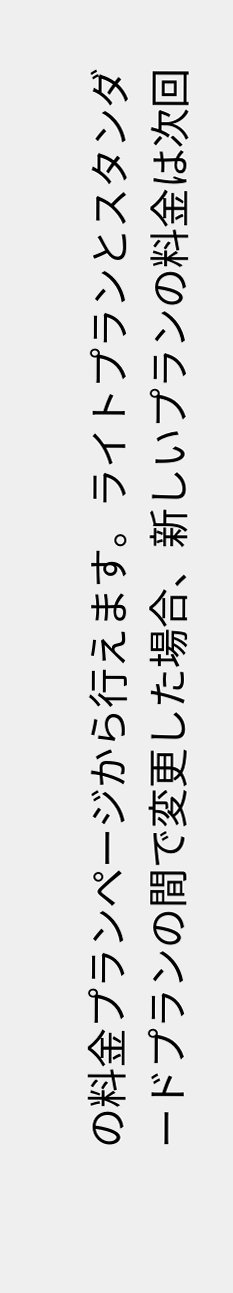の料金プランページから行えます。ライトプランとスタンダードプランの間で変更した場合、新しいプランの料金は次回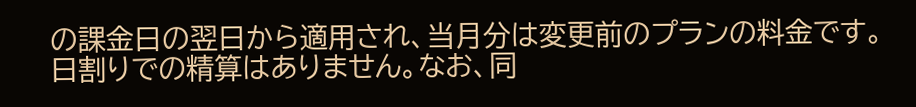の課金日の翌日から適用され、当月分は変更前のプランの料金です。日割りでの精算はありません。なお、同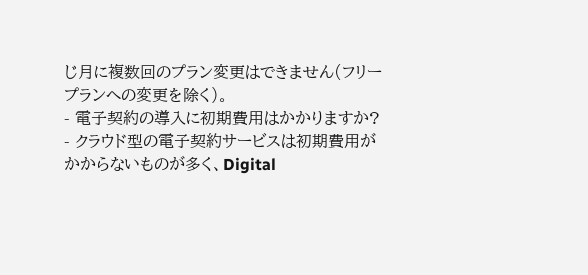じ月に複数回のプラン変更はできません(フリープランへの変更を除く)。
- 電子契約の導入に初期費用はかかりますか?
- クラウド型の電子契約サービスは初期費用がかからないものが多く、Digital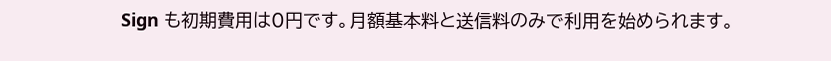Sign も初期費用は0円です。月額基本料と送信料のみで利用を始められます。